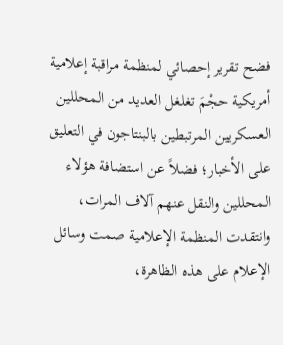فضح تقرير إحصائي لمنظمة مراقبة إعلامية أمريكية حجْمَ تغلغل العديد من المحللين العسكريين المرتبطين بالبنتاجون في التعليق على الأخبار؛ فضلاً عن استضافة هؤلاء المحللين والنقل عنهم آلاف المرات، وانتقدت المنظمة الإعلامية صمت وسائل الإعلام على هذه الظاهرة،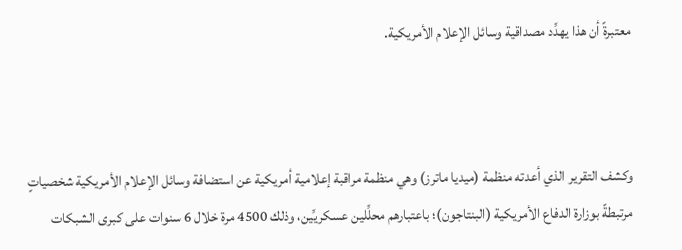معتبرةً أن هذا يهدِّد مصداقية وسائل الإعلام الأمريكية.



وكشف التقرير الذي أعدته منظمة (ميديا ماترز) وهي منظمة مراقبة إعلامية أمريكية عن استضافة وسائل الإعلام الأمريكية شخصياتٍ مرتبطةً بوزارة الدفاع الأمريكية (البنتاجون)؛ باعتبارهم محلِّلين عسكريِّين، وذلك 4500 مرة خلال 6 سنوات على كبرى الشبكات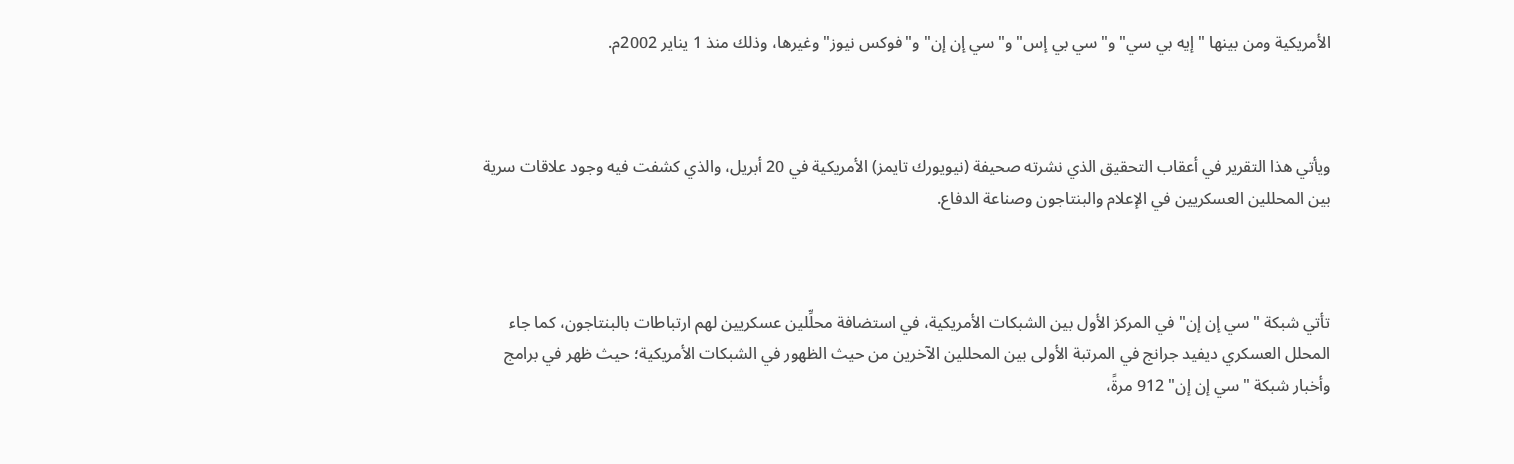الأمريكية ومن بينها "إيه بي سي" و"سي بي إس" و"سي إن إن" و"فوكس نيوز" وغيرها، وذلك منذ 1 يناير 2002م.



ويأتي هذا التقرير في أعقاب التحقيق الذي نشرته صحيفة (نيويورك تايمز) الأمريكية في 20 أبريل، والذي كشفت فيه وجود علاقات سرية بين المحللين العسكريين في الإعلام والبنتاجون وصناعة الدفاع.



تأتي شبكة "سي إن إن" في المركز الأول بين الشبكات الأمريكية، في استضافة محلِّلين عسكريين لهم ارتباطات بالبنتاجون، كما جاء المحلل العسكري ديفيد جرانج في المرتبة الأولى بين المحللين الآخرين من حيث الظهور في الشبكات الأمريكية؛ حيث ظهر في برامج وأخبار شبكة "سي إن إن" 912 مرةً،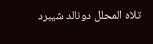تلاه المحلل دونالد شيبرد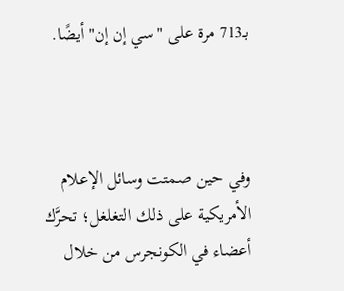بـ713 مرة على "سي إن إن" أيضًا.



وفي حين صمتت وسائل الإعلام الأمريكية على ذلك التغلغل؛ تحرَّك أعضاء في الكونجرس من خلال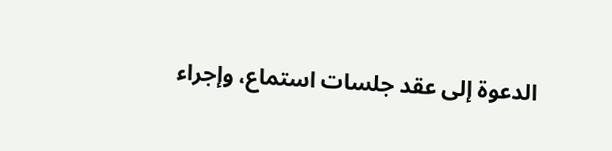الدعوة إلى عقد جلسات استماع، وإجراء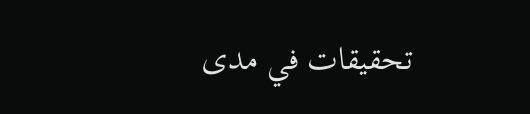تحقيقات في مدى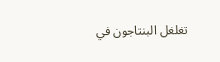تغلغل البنتاجون في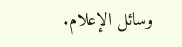وسائل الإعلام.